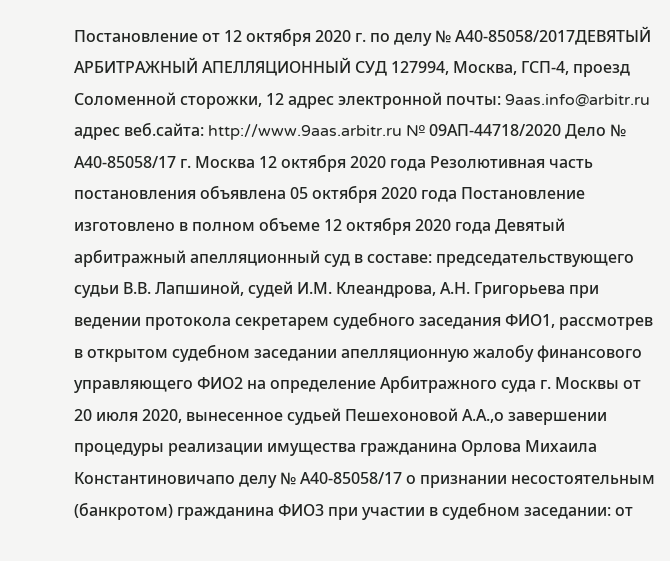Постановление от 12 октября 2020 г. по делу № А40-85058/2017ДЕВЯТЫЙ АРБИТРАЖНЫЙ АПЕЛЛЯЦИОННЫЙ СУД 127994, Москва, ГСП-4, проезд Соломенной cторожки, 12 адрес электронной почты: 9aas.info@arbitr.ru адрес веб.сайта: http://www.9aas.arbitr.ru № 09АП-44718/2020 Дело № А40-85058/17 г. Москва 12 октября 2020 года Резолютивная часть постановления объявлена 05 октября 2020 года Постановление изготовлено в полном объеме 12 октября 2020 года Девятый арбитражный апелляционный суд в составе: председательствующего судьи В.В. Лапшиной, судей И.М. Клеандрова, А.Н. Григорьева при ведении протокола секретарем судебного заседания ФИО1, рассмотрев в открытом судебном заседании апелляционную жалобу финансового управляющего ФИО2 на определение Арбитражного суда г. Москвы от 20 июля 2020, вынесенное судьей Пешехоновой А.А.,о завершении процедуры реализации имущества гражданина Орлова Михаила Константиновичапо делу № А40-85058/17 о признании несостоятельным (банкротом) гражданина ФИО3 при участии в судебном заседании: от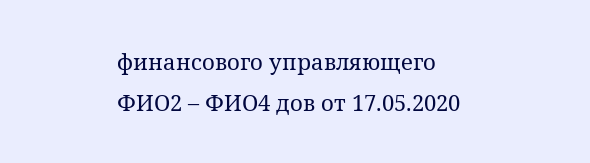финансового управляющего ФИО2 – ФИО4 дов от 17.05.2020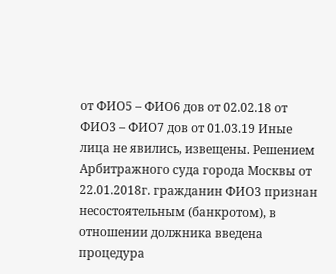от ФИО5 – ФИО6 дов от 02.02.18 от ФИО3 – ФИО7 дов от 01.03.19 Иные лица не явились, извещены. Решением Арбитражного суда города Москвы от 22.01.2018г. гражданин ФИО3 признан несостоятельным (банкротом), в отношении должника введена процедура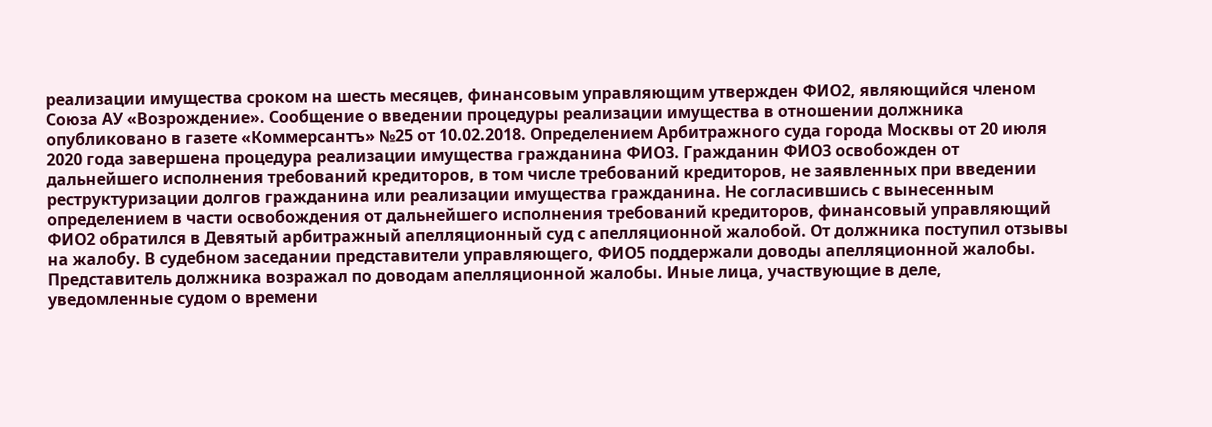реализации имущества сроком на шесть месяцев, финансовым управляющим утвержден ФИО2, являющийся членом Союза АУ «Возрождение». Сообщение о введении процедуры реализации имущества в отношении должника опубликовано в газете «Коммерсантъ» №25 от 10.02.2018. Определением Арбитражного суда города Москвы от 20 июля 2020 года завершена процедура реализации имущества гражданина ФИО3. Гражданин ФИО3 освобожден от дальнейшего исполнения требований кредиторов, в том числе требований кредиторов, не заявленных при введении реструктуризации долгов гражданина или реализации имущества гражданина. Не согласившись с вынесенным определением в части освобождения от дальнейшего исполнения требований кредиторов, финансовый управляющий ФИО2 обратился в Девятый арбитражный апелляционный суд с апелляционной жалобой. От должника поступил отзывы на жалобу. В судебном заседании представители управляющего, ФИО5 поддержали доводы апелляционной жалобы. Представитель должника возражал по доводам апелляционной жалобы. Иные лица, участвующие в деле, уведомленные судом о времени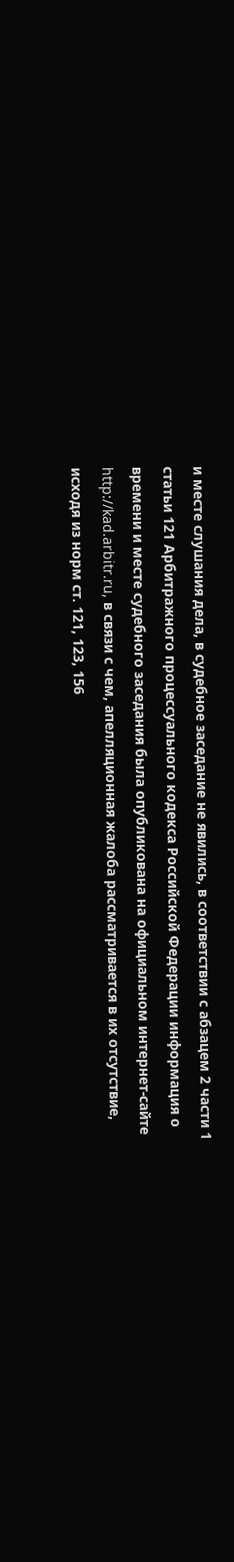и месте слушания дела, в судебное заседание не явились, в соответствии с абзацем 2 части 1 статьи 121 Арбитражного процессуального кодекса Российской Федерации информация о времени и месте судебного заседания была опубликована на официальном интернет-сайте http://kad.arbitr.ru, в связи с чем, апелляционная жалоба рассматривается в их отсутствие, исходя из норм ст. 121, 123, 156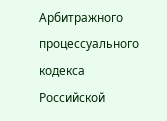Арбитражного процессуального кодекса Российской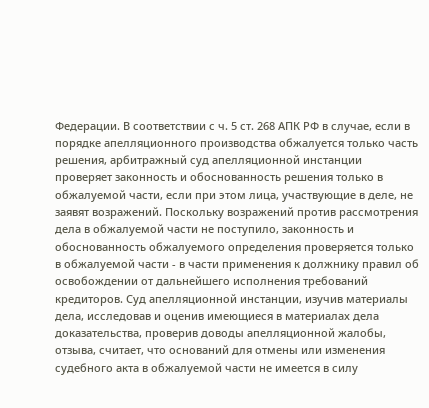Федерации. В соответствии с ч. 5 ст. 268 АПК РФ в случае, если в порядке апелляционного производства обжалуется только часть решения, арбитражный суд апелляционной инстанции проверяет законность и обоснованность решения только в обжалуемой части, если при этом лица, участвующие в деле, не заявят возражений. Поскольку возражений против рассмотрения дела в обжалуемой части не поступило, законность и обоснованность обжалуемого определения проверяется только в обжалуемой части - в части применения к должнику правил об освобождении от дальнейшего исполнения требований кредиторов. Суд апелляционной инстанции, изучив материалы дела, исследовав и оценив имеющиеся в материалах дела доказательства, проверив доводы апелляционной жалобы, отзыва, считает, что оснований для отмены или изменения судебного акта в обжалуемой части не имеется в силу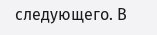следующего. В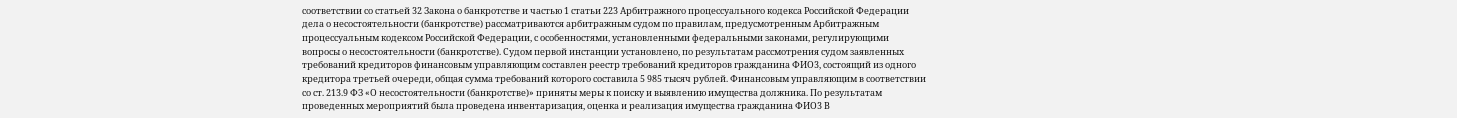соответствии со статьей 32 Закона о банкротстве и частью 1 статьи 223 Арбитражного процессуального кодекса Российской Федерации дела о несостоятельности (банкротстве) рассматриваются арбитражным судом по правилам, предусмотренным Арбитражным процессуальным кодексом Российской Федерации, с особенностями, установленными федеральными законами, регулирующими вопросы о несостоятельности (банкротстве). Судом первой инстанции установлено, по результатам рассмотрения судом заявленных требований кредиторов финансовым управляющим составлен реестр требований кредиторов гражданина ФИО3, состоящий из одного кредитора третьей очереди, общая сумма требований которого составила 5 985 тысяч рублей. Финансовым управляющим в соответствии со ст. 213.9 ФЗ «О несостоятельности (банкротстве)» приняты меры к поиску и выявлению имущества должника. По результатам проведенных мероприятий была проведена инвентаризация, оценка и реализация имущества гражданина ФИО3 В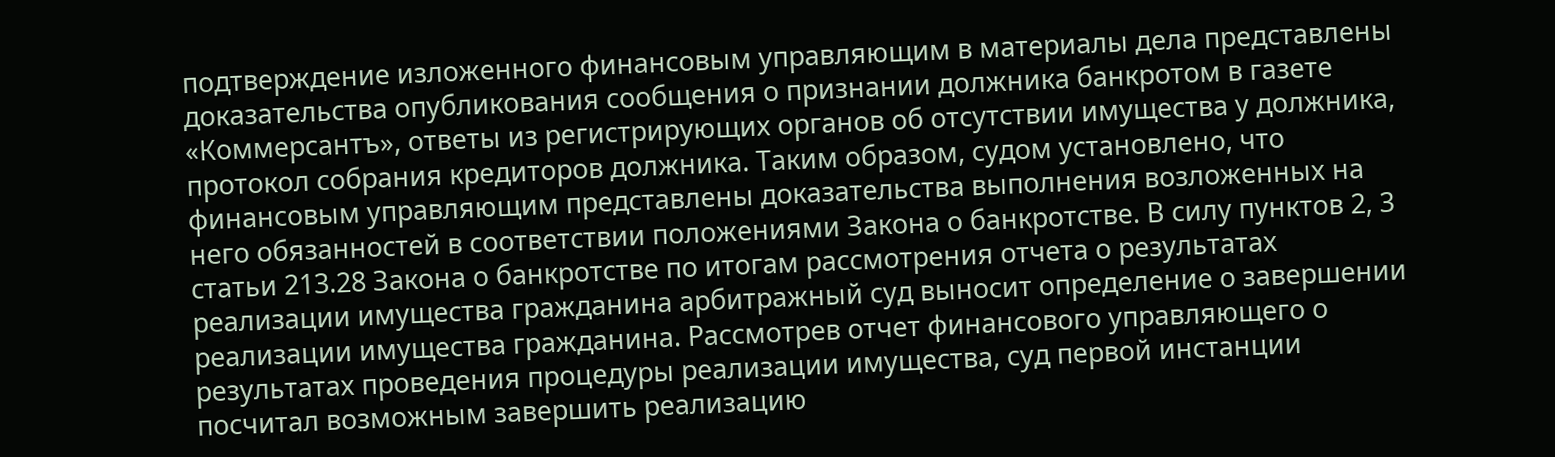подтверждение изложенного финансовым управляющим в материалы дела представлены доказательства опубликования сообщения о признании должника банкротом в газете «Коммерсантъ», ответы из регистрирующих органов об отсутствии имущества у должника, протокол собрания кредиторов должника. Таким образом, судом установлено, что финансовым управляющим представлены доказательства выполнения возложенных на него обязанностей в соответствии положениями Закона о банкротстве. В силу пунктов 2, 3 статьи 213.28 Закона о банкротстве по итогам рассмотрения отчета о результатах реализации имущества гражданина арбитражный суд выносит определение о завершении реализации имущества гражданина. Рассмотрев отчет финансового управляющего о результатах проведения процедуры реализации имущества, суд первой инстанции посчитал возможным завершить реализацию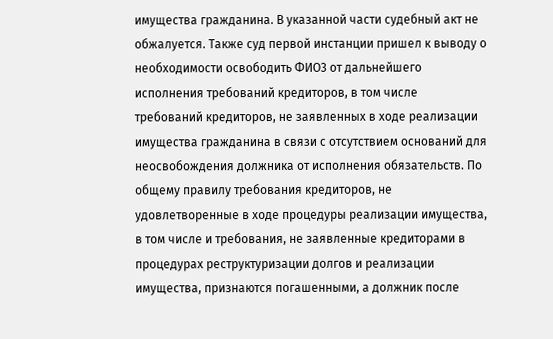имущества гражданина. В указанной части судебный акт не обжалуется. Также суд первой инстанции пришел к выводу о необходимости освободить ФИО3 от дальнейшего исполнения требований кредиторов, в том числе требований кредиторов, не заявленных в ходе реализации имущества гражданина в связи с отсутствием оснований для неосвобождения должника от исполнения обязательств. По общему правилу требования кредиторов, не удовлетворенные в ходе процедуры реализации имущества, в том числе и требования, не заявленные кредиторами в процедурах реструктуризации долгов и реализации имущества, признаются погашенными, а должник после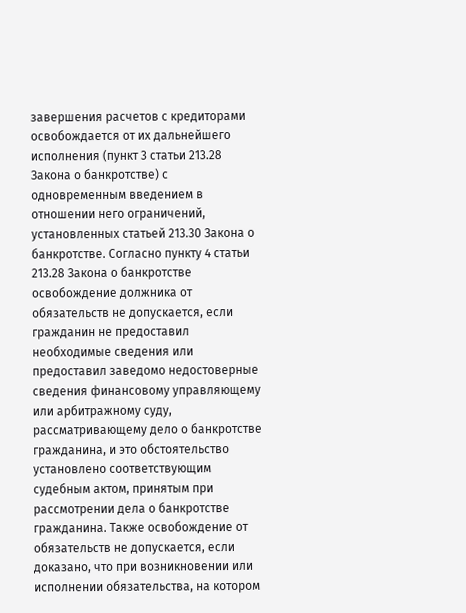завершения расчетов с кредиторами освобождается от их дальнейшего исполнения (пункт 3 статьи 213.28 Закона о банкротстве) с одновременным введением в отношении него ограничений, установленных статьей 213.30 Закона о банкротстве. Согласно пункту 4 статьи 213.28 Закона о банкротстве освобождение должника от обязательств не допускается, если гражданин не предоставил необходимые сведения или предоставил заведомо недостоверные сведения финансовому управляющему или арбитражному суду, рассматривающему дело о банкротстве гражданина, и это обстоятельство установлено соответствующим судебным актом, принятым при рассмотрении дела о банкротстве гражданина. Также освобождение от обязательств не допускается, если доказано, что при возникновении или исполнении обязательства, на котором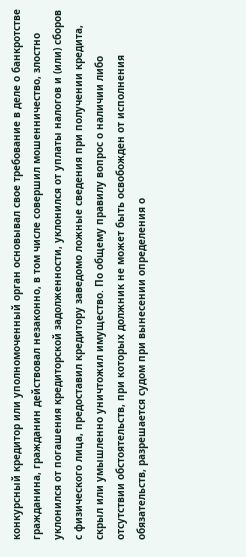конкурсный кредитор или уполномоченный орган основывал свое требование в деле о банкротстве гражданина, гражданин действовал незаконно, в том числе совершил мошенничество, злостно уклонился от погашения кредиторской задолженности, уклонился от уплаты налогов и (или) сборов с физического лица, предоставил кредитору заведомо ложные сведения при получении кредита, скрыл или умышленно уничтожил имущество. По общему правилу вопрос о наличии либо отсутствии обстоятельств, при которых должник не может быть освобожден от исполнения обязательств, разрешается судом при вынесении определения о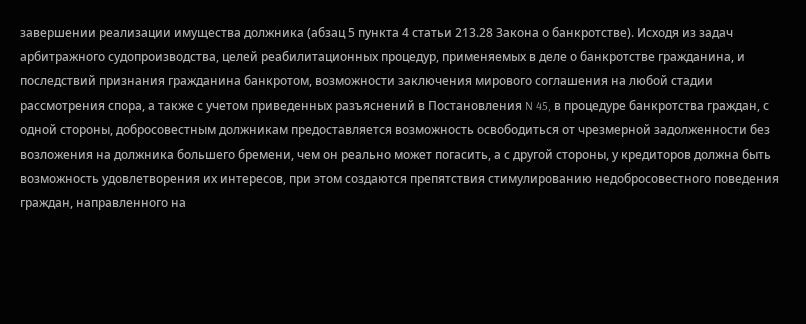завершении реализации имущества должника (абзац 5 пункта 4 статьи 213.28 Закона о банкротстве). Исходя из задач арбитражного судопроизводства, целей реабилитационных процедур, применяемых в деле о банкротстве гражданина, и последствий признания гражданина банкротом, возможности заключения мирового соглашения на любой стадии рассмотрения спора, а также с учетом приведенных разъяснений в Постановления N 45, в процедуре банкротства граждан, с одной стороны, добросовестным должникам предоставляется возможность освободиться от чрезмерной задолженности без возложения на должника большего бремени, чем он реально может погасить, а с другой стороны, у кредиторов должна быть возможность удовлетворения их интересов, при этом создаются препятствия стимулированию недобросовестного поведения граждан, направленного на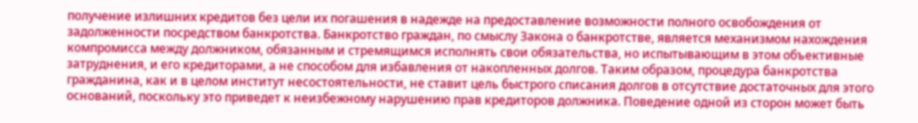получение излишних кредитов без цели их погашения в надежде на предоставление возможности полного освобождения от задолженности посредством банкротства. Банкротство граждан, по смыслу Закона о банкротстве, является механизмом нахождения компромисса между должником, обязанным и стремящимся исполнять свои обязательства, но испытывающим в этом объективные затруднения, и его кредиторами, а не способом для избавления от накопленных долгов. Таким образом, процедура банкротства гражданина, как и в целом институт несостоятельности, не ставит цель быстрого списания долгов в отсутствие достаточных для этого оснований, поскольку это приведет к неизбежному нарушению прав кредиторов должника. Поведение одной из сторон может быть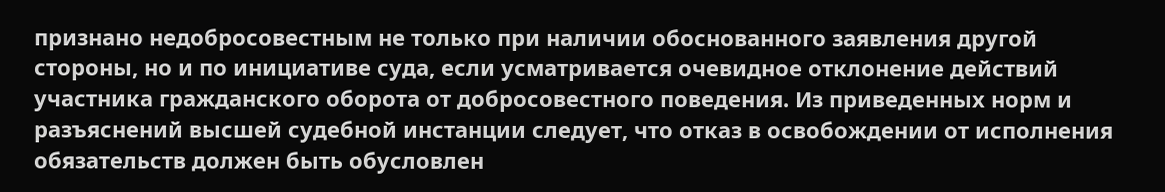признано недобросовестным не только при наличии обоснованного заявления другой стороны, но и по инициативе суда, если усматривается очевидное отклонение действий участника гражданского оборота от добросовестного поведения. Из приведенных норм и разъяснений высшей судебной инстанции следует, что отказ в освобождении от исполнения обязательств должен быть обусловлен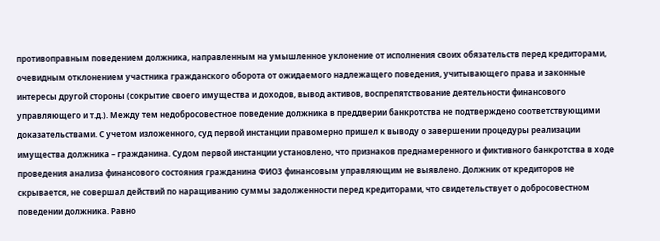противоправным поведением должника, направленным на умышленное уклонение от исполнения своих обязательств перед кредиторами, очевидным отклонением участника гражданского оборота от ожидаемого надлежащего поведения, учитывающего права и законные интересы другой стороны (сокрытие своего имущества и доходов, вывод активов, воспрепятствование деятельности финансового управляющего и т.д.). Между тем недобросовестное поведение должника в преддверии банкротства не подтверждено соответствующими доказательствами. С учетом изложенного, суд первой инстанции правомерно пришел к выводу о завершении процедуры реализации имущества должника – гражданина. Судом первой инстанции установлено, что признаков преднамеренного и фиктивного банкротства в ходе проведения анализа финансового состояния гражданина ФИО3 финансовым управляющим не выявлено. Должник от кредиторов не скрывается, не совершал действий по наращиванию суммы задолженности перед кредиторами, что свидетельствует о добросовестном поведении должника. Равно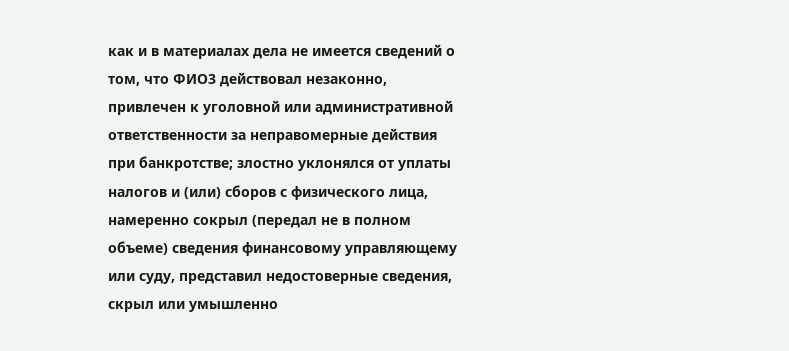как и в материалах дела не имеется сведений о том, что ФИО3 действовал незаконно, привлечен к уголовной или административной ответственности за неправомерные действия при банкротстве; злостно уклонялся от уплаты налогов и (или) сборов с физического лица, намеренно сокрыл (передал не в полном объеме) сведения финансовому управляющему или суду, представил недостоверные сведения, скрыл или умышленно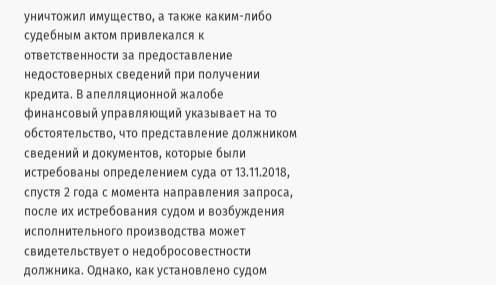уничтожил имущество, а также каким-либо судебным актом привлекался к ответственности за предоставление недостоверных сведений при получении кредита. В апелляционной жалобе финансовый управляющий указывает на то обстоятельство, что представление должником сведений и документов, которые были истребованы определением суда от 13.11.2018, спустя 2 года с момента направления запроса, после их истребования судом и возбуждения исполнительного производства может свидетельствует о недобросовестности должника. Однако, как установлено судом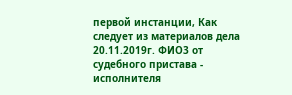первой инстанции, Как следует из материалов дела 20.11.2019г. ФИО3 от судебного пристава - исполнителя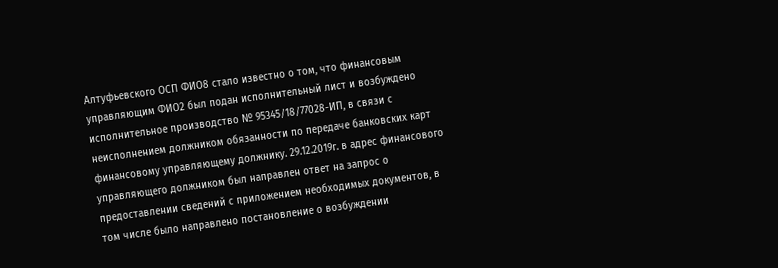Алтуфьевского ОСП ФИО8 стало известно о том, что финансовым управляющим ФИО2 был подан исполнительный лист и возбуждено исполнительное производство № 95345/18/77028-ИП, в связи с неисполнением должником обязанности по передаче банковских карт финансовому управляющему должнику. 29.12.2019г. в адрес финансового управляющего должником был направлен ответ на запрос о предоставлении сведений с приложением необходимых документов, в том числе было направлено постановление о возбуждении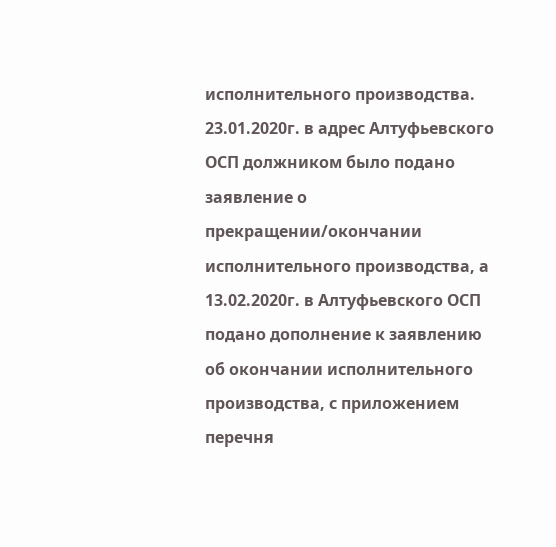исполнительного производства. 23.01.2020г. в адрес Алтуфьевского ОСП должником было подано заявление о прекращении/окончании исполнительного производства, а 13.02.2020г. в Алтуфьевского ОСП подано дополнение к заявлению об окончании исполнительного производства, с приложением перечня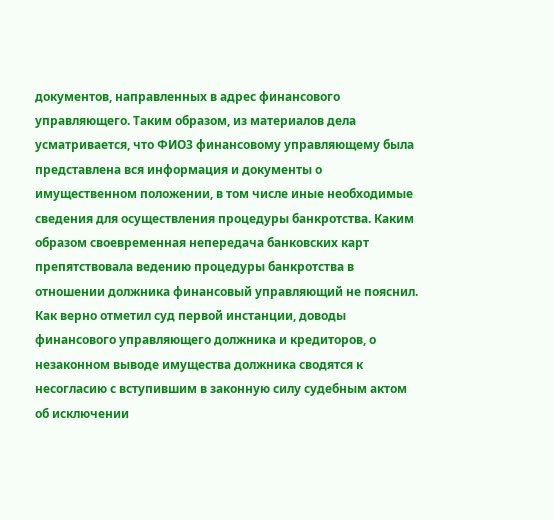документов, направленных в адрес финансового управляющего. Таким образом, из материалов дела усматривается, что ФИО3 финансовому управляющему была представлена вся информация и документы о имущественном положении, в том числе иные необходимые сведения для осуществления процедуры банкротства. Каким образом своевременная непередача банковских карт препятствовала ведению процедуры банкротства в отношении должника финансовый управляющий не пояснил. Как верно отметил суд первой инстанции, доводы финансового управляющего должника и кредиторов, о незаконном выводе имущества должника сводятся к несогласию с вступившим в законную силу судебным актом об исключении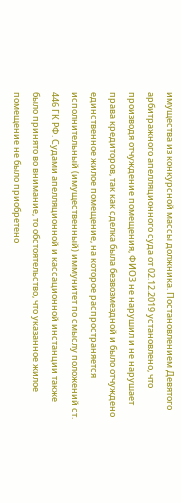имущества из конкурсной массы должника. Постановлением Девятого арбитражного апелляционного суда от 02.12.2019 установлено, что производя отчуждение помещения, ФИО3 не нарушил и не нарушает права кредиторов, так как сделка была безвозмездной и было отчуждено единственное жилое помещение, на которое распространяется исполнительный (имущественный) иммунитет по смыслу положений ст. 446 ГК РФ. Судами апелляционной и кассационной инстанции также было принято во внимание, то обстоятельство, что указанное жилое помещение не было приобретено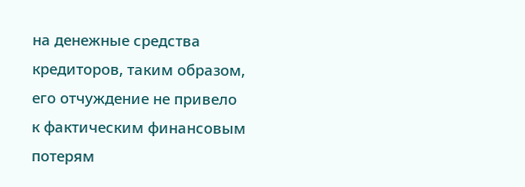на денежные средства кредиторов, таким образом, его отчуждение не привело к фактическим финансовым потерям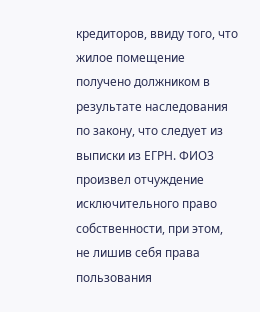кредиторов, ввиду того, что жилое помещение получено должником в результате наследования по закону, что следует из выписки из ЕГРН. ФИО3 произвел отчуждение исключительного право собственности, при этом, не лишив себя права пользования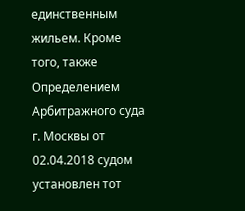единственным жильем. Кроме того, также Определением Арбитражного суда г. Москвы от 02.04.2018 судом установлен тот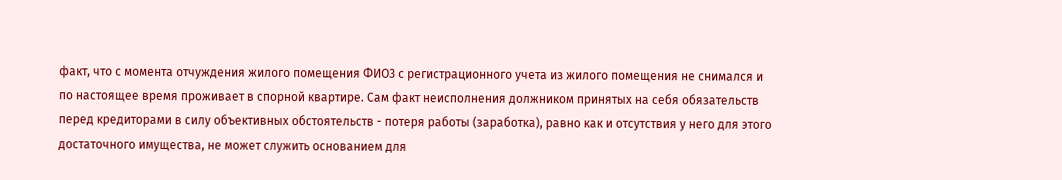факт, что с момента отчуждения жилого помещения ФИО3 с регистрационного учета из жилого помещения не снимался и по настоящее время проживает в спорной квартире. Сам факт неисполнения должником принятых на себя обязательств перед кредиторами в силу объективных обстоятельств - потеря работы (заработка), равно как и отсутствия у него для этого достаточного имущества, не может служить основанием для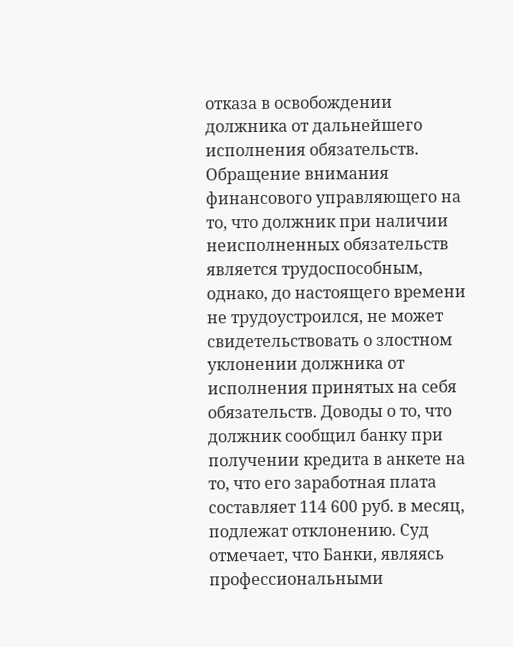отказа в освобождении должника от дальнейшего исполнения обязательств. Обращение внимания финансового управляющего на то, что должник при наличии неисполненных обязательств является трудоспособным, однако, до настоящего времени не трудоустроился, не может свидетельствовать о злостном уклонении должника от исполнения принятых на себя обязательств. Доводы о то, что должник сообщил банку при получении кредита в анкете на то, что его заработная плата составляет 114 600 руб. в месяц, подлежат отклонению. Суд отмечает, что Банки, являясь профессиональными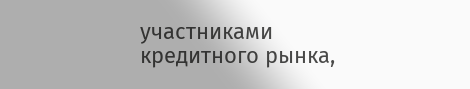участниками кредитного рынка,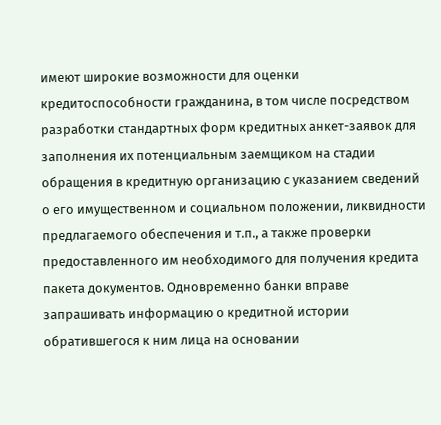имеют широкие возможности для оценки кредитоспособности гражданина, в том числе посредством разработки стандартных форм кредитных анкет-заявок для заполнения их потенциальным заемщиком на стадии обращения в кредитную организацию с указанием сведений о его имущественном и социальном положении, ликвидности предлагаемого обеспечения и т.п., а также проверки предоставленного им необходимого для получения кредита пакета документов. Одновременно банки вправе запрашивать информацию о кредитной истории обратившегося к ним лица на основании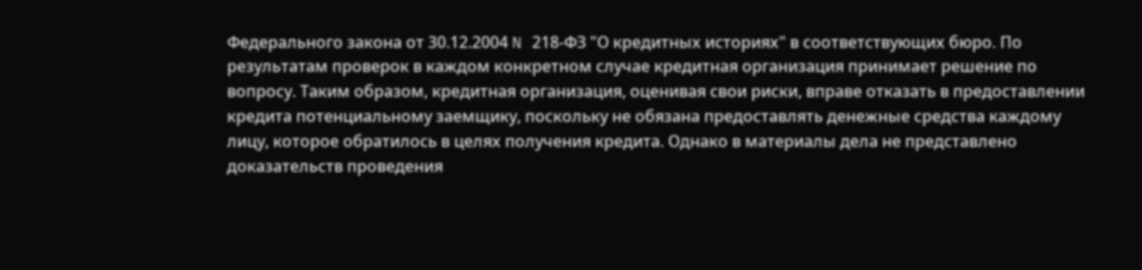Федерального закона от 30.12.2004 N 218-ФЗ "О кредитных историях" в соответствующих бюро. По результатам проверок в каждом конкретном случае кредитная организация принимает решение по вопросу. Таким образом, кредитная организация, оценивая свои риски, вправе отказать в предоставлении кредита потенциальному заемщику, поскольку не обязана предоставлять денежные средства каждому лицу, которое обратилось в целях получения кредита. Однако в материалы дела не представлено доказательств проведения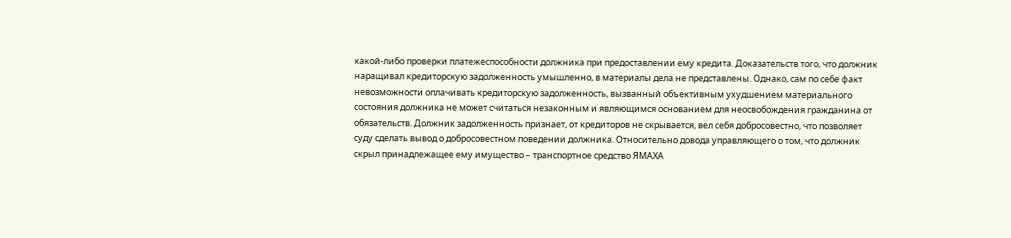какой-либо проверки платежеспособности должника при предоставлении ему кредита. Доказательств того, что должник наращивал кредиторскую задолженность умышленно, в материалы дела не представлены. Однако, сам по себе факт невозможности оплачивать кредиторскую задолженность, вызванный объективным ухудшением материального состояния должника не может считаться незаконным и являющимся основанием для неосвобождения гражданина от обязательств. Должник задолженность признает, от кредиторов не скрывается, вел себя добросовестно, что позволяет суду сделать вывод о добросовестном поведении должника. Относительно довода управляющего о том, что должник скрыл принадлежащее ему имущество – транспортное средство ЯМАХА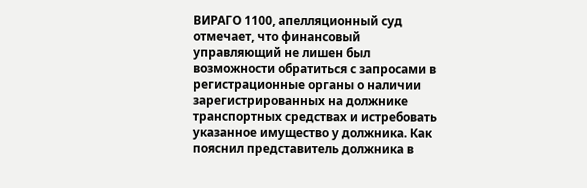ВИРАГО 1100, апелляционный суд отмечает, что финансовый управляющий не лишен был возможности обратиться с запросами в регистрационные органы о наличии зарегистрированных на должнике транспортных средствах и истребовать указанное имущество у должника. Как пояснил представитель должника в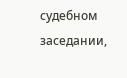судебном заседании,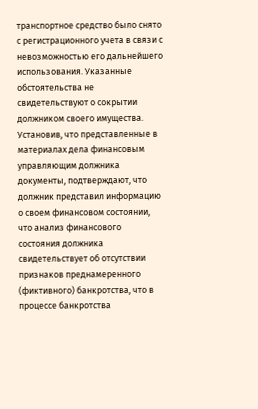транспортное средство было снято с регистрационного учета в связи с невозможностью его дальнейшего использования. Указанные обстоятельства не свидетельствуют о сокрытии должником своего имущества. Установив, что представленные в материалах дела финансовым управляющим должника документы, подтверждают, что должник представил информацию о своем финансовом состоянии, что анализ финансового состояния должника свидетельствует об отсутствии признаков преднамеренного (фиктивного) банкротства, что в процессе банкротства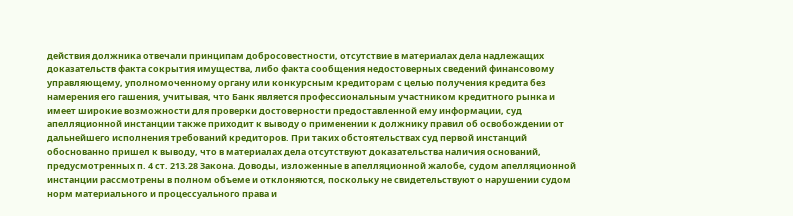действия должника отвечали принципам добросовестности, отсутствие в материалах дела надлежащих доказательств факта сокрытия имущества, либо факта сообщения недостоверных сведений финансовому управляющему, уполномоченному органу или конкурсным кредиторам с целью получения кредита без намерения его гашения, учитывая, что Банк является профессиональным участником кредитного рынка и имеет широкие возможности для проверки достоверности предоставленной ему информации, суд апелляционной инстанции также приходит к выводу о применении к должнику правил об освобождении от дальнейшего исполнения требований кредиторов. При таких обстоятельствах суд первой инстанций обоснованно пришел к выводу, что в материалах дела отсутствуют доказательства наличия оснований, предусмотренных п. 4 ст. 213.28 Закона. Доводы, изложенные в апелляционной жалобе, судом апелляционной инстанции рассмотрены в полном объеме и отклоняются, поскольку не свидетельствуют о нарушении судом норм материального и процессуального права и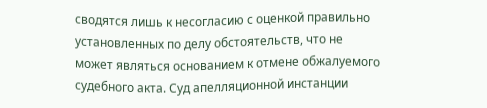сводятся лишь к несогласию с оценкой правильно установленных по делу обстоятельств, что не может являться основанием к отмене обжалуемого судебного акта. Суд апелляционной инстанции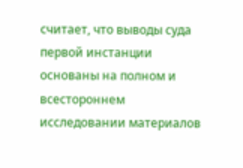считает, что выводы суда первой инстанции основаны на полном и всестороннем исследовании материалов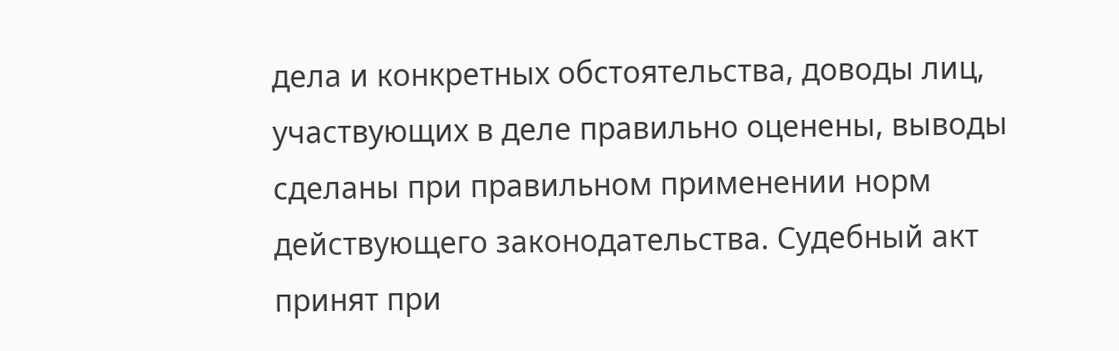дела и конкретных обстоятельства, доводы лиц, участвующих в деле правильно оценены, выводы сделаны при правильном применении норм действующего законодательства. Судебный акт принят при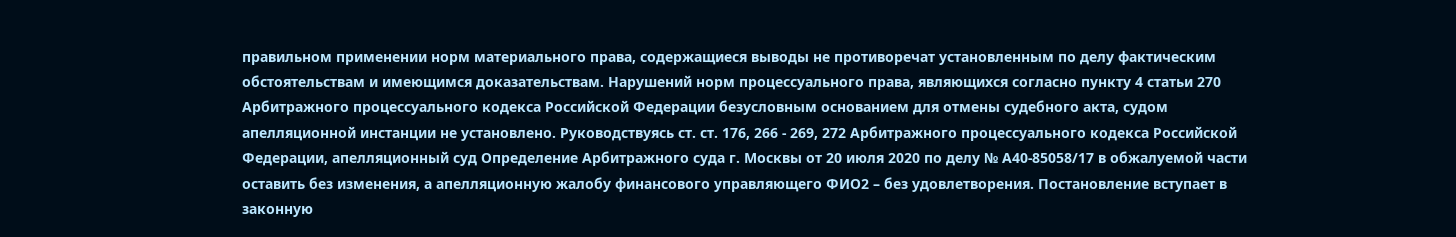правильном применении норм материального права, содержащиеся выводы не противоречат установленным по делу фактическим обстоятельствам и имеющимся доказательствам. Нарушений норм процессуального права, являющихся согласно пункту 4 статьи 270 Арбитражного процессуального кодекса Российской Федерации безусловным основанием для отмены судебного акта, судом апелляционной инстанции не установлено. Руководствуясь ст. ст. 176, 266 - 269, 272 Арбитражного процессуального кодекса Российской Федерации, апелляционный суд Определение Арбитражного суда г. Москвы от 20 июля 2020 по делу № А40-85058/17 в обжалуемой части оставить без изменения, а апелляционную жалобу финансового управляющего ФИО2 – без удовлетворения. Постановление вступает в законную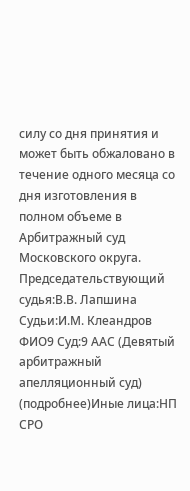силу со дня принятия и может быть обжаловано в течение одного месяца со дня изготовления в полном объеме в Арбитражный суд Московского округа. Председательствующий судья:В.В. Лапшина Судьи:И.М. Клеандров ФИО9 Суд:9 ААС (Девятый арбитражный апелляционный суд) (подробнее)Иные лица:НП СРО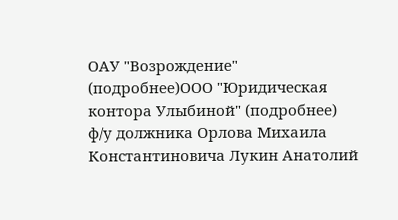ОАУ "Возрождение" (подробнее)ООО "Юридическая контора Улыбиной" (подробнее) ф/у должника Орлова Михаила Константиновича Лукин Анатолий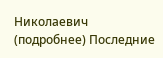Николаевич (подробнее) Последние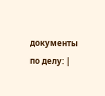документы по делу: |